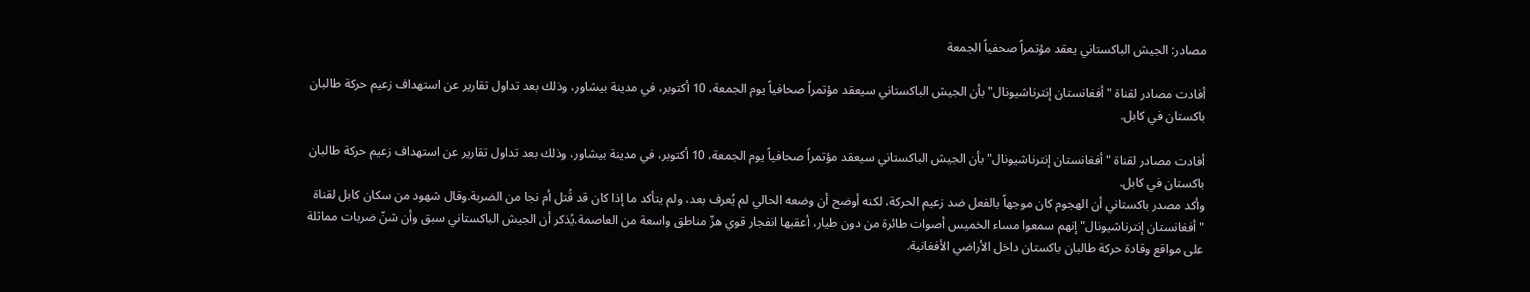مصادر: الجيش الباكستاني يعقد مؤتمراً صحفياً الجمعة

أفادت مصادر لقناة "أفغانستان إنترناشيونال" بأن الجيش الباكستاني سيعقد مؤتمراً صحافياً يوم الجمعة، 10 أكتوبر، في مدينة بيشاور، وذلك بعد تداول تقارير عن استهداف زعيم حركة طالبان باكستان في كابل.

أفادت مصادر لقناة "أفغانستان إنترناشيونال" بأن الجيش الباكستاني سيعقد مؤتمراً صحافياً يوم الجمعة، 10 أكتوبر، في مدينة بيشاور، وذلك بعد تداول تقارير عن استهداف زعيم حركة طالبان باكستان في كابل.
وأكد مصدر باكستاني أن الهجوم كان موجهاً بالفعل ضد زعيم الحركة، لكنه أوضح أن وضعه الحالي لم يُعرف بعد، ولم يتأكد ما إذا كان قد قُتل أم نجا من الضربة.وقال شهود من سكان كابل لقناة "أفغانستان إنترناشيونال" إنهم سمعوا مساء الخميس أصوات طائرة من دون طيار، أعقبها انفجار قوي هزّ مناطق واسعة من العاصمة.يُذكر أن الجيش الباكستاني سبق وأن شنّ ضربات مماثلة على مواقع وقادة حركة طالبان باكستان داخل الأراضي الأفغانية.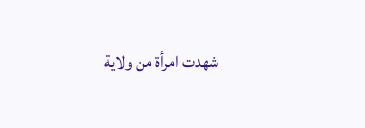شهدت امرأة من ولاية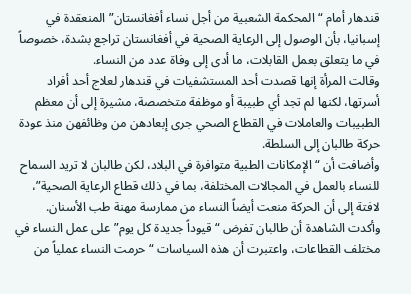قندهار أمام “المحكمة الشعبية من أجل نساء أفغانستان” المنعقدة في إسبانيا، بأن الوصول إلى الرعاية الصحية في أفغانستان تراجع بشدة، خصوصاً في ما يتعلق بعمل القابلات، ما أدى إلى وفاة عدد من النساء.
وقالت المرأة إنها قصدت أحد المستشفيات في قندهار لعلاج أحد أفراد أسرتها، لكنها لم تجد أي طبيبة أو موظفة متخصصة، مشيرة إلى أن معظم الطبيبات والعاملات في القطاع الصحي جرى إبعادهن من وظائفهن منذ عودة حركة طالبان إلى السلطة.
وأضافت أن “الإمكانات الطبية متوافرة في البلاد، لكن طالبان لا تريد السماح للنساء بالعمل في المجالات المختلفة، بما في ذلك قطاع الرعاية الصحية”، لافتة إلى أن الحركة منعت أيضاً النساء من ممارسة مهنة طب الأسنان.
وأكدت الشاهدة أن طالبان تفرض “قيوداً جديدة كل يوم” على عمل النساء في مختلف القطاعات، واعتبرت أن هذه السياسات “حرمت النساء عملياً من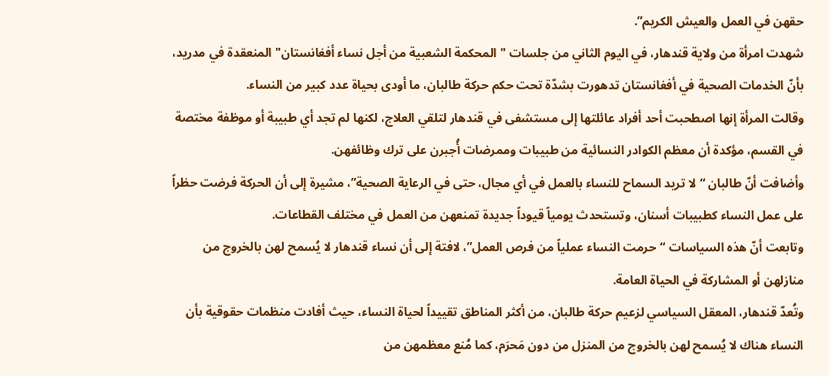حقهن في العمل والعيش الكريم”.
شهدت امرأة من ولاية قندهار، في اليوم الثاني من جلسات "المحكمة الشعبية من أجل نساء أفغانستان" المنعقدة في مدريد، بأنّ الخدمات الصحية في أفغانستان تدهورت بشدّة تحت حكم حركة طالبان، ما أودى بحياة عدد كبير من النساء.
وقالت المرأة إنها اصطحبت أحد أفراد عائلتها إلى مستشفى في قندهار لتلقي العلاج، لكنها لم تجد أي طبيبة أو موظفة مختصة في القسم، مؤكدة أن معظم الكوادر النسائية من طبيبات وممرضات أُجبرن على ترك وظائفهن.
وأضافت أنّ طالبان “لا تريد السماح للنساء بالعمل في أي مجال، حتى في الرعاية الصحية”، مشيرة إلى أن الحركة فرضت حظراً على عمل النساء كطبيبات أسنان، وتستحدث يومياً قيوداً جديدة تمنعهن من العمل في مختلف القطاعات.
وتابعت أنّ هذه السياسات “حرمت النساء عملياً من فرص العمل”، لافتة إلى أن نساء قندهار لا يُسمح لهن بالخروج من منازلهن أو المشاركة في الحياة العامة.
وتُعدّ قندهار، المعقل السياسي لزعيم حركة طالبان، من أكثر المناطق تقييداً لحياة النساء، حيث أفادت منظمات حقوقية بأن النساء هناك لا يُسمح لهن بالخروج من المنزل من دون مَحرَم، كما مُنع معظمهن من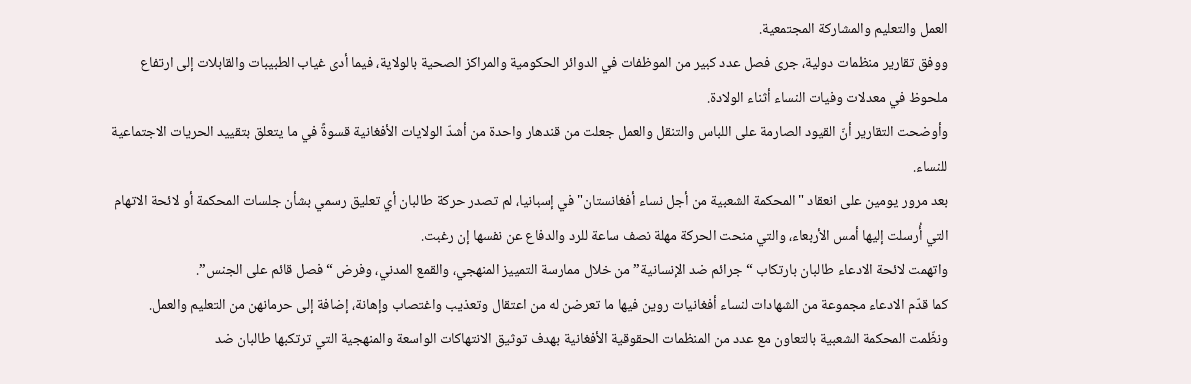العمل والتعليم والمشاركة المجتمعية.
ووفق تقارير منظمات دولية، جرى فصل عدد كبير من الموظفات في الدوائر الحكومية والمراكز الصحية بالولاية، فيما أدى غياب الطبيبات والقابلات إلى ارتفاع ملحوظ في معدلات وفيات النساء أثناء الولادة.
وأوضحت التقارير أنّ القيود الصارمة على اللباس والتنقل والعمل جعلت من قندهار واحدة من أشدّ الولايات الأفغانية قسوةً في ما يتعلق بتقييد الحريات الاجتماعية للنساء.
بعد مرور يومين على انعقاد "المحكمة الشعبية من أجل نساء أفغانستان" في إسبانيا، لم تصدر حركة طالبان أي تعليق رسمي بشأن جلسات المحكمة أو لائحة الاتهام التي أُرسلت إليها أمس الأربعاء، والتي منحت الحركة مهلة نصف ساعة للرد والدفاع عن نفسها إن رغبت.
واتهمت لائحة الادعاء طالبان بارتكاب “جرائم ضد الإنسانية” من خلال ممارسة التمييز المنهجي، والقمع المدني، وفرض “فصل قائم على الجنس”.
كما قدّم الادعاء مجموعة من الشهادات لنساء أفغانيات روين فيها ما تعرضن له من اعتقال وتعذيب واغتصاب وإهانة، إضافة إلى حرمانهن من التعليم والعمل.
ونظّمت المحكمة الشعبية بالتعاون مع عدد من المنظمات الحقوقية الأفغانية بهدف توثيق الانتهاكات الواسعة والمنهجية التي ترتكبها طالبان ضد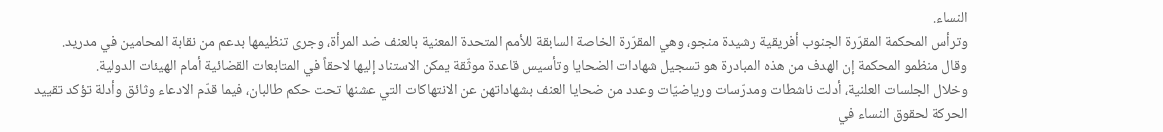النساء.
وترأس المحكمة المقرّرة الجنوب أفريقية رشيدة منجو، وهي المقرّرة الخاصة السابقة للأمم المتحدة المعنية بالعنف ضد المرأة، وجرى تنظيمها بدعم من نقابة المحامين في مدريد.
وقال منظمو المحكمة إن الهدف من هذه المبادرة هو تسجيل شهادات الضحايا وتأسيس قاعدة موثّقة يمكن الاستناد إليها لاحقاً في المتابعات القضائية أمام الهيئات الدولية.
وخلال الجلسات العلنية، أدلت ناشطات ومدرّسات ورياضيّات وعدد من ضحايا العنف بشهاداتهن عن الانتهاكات التي عشنها تحت حكم طالبان، فيما قدّم الادعاء وثائق وأدلة تؤكد تقييد الحركة لحقوق النساء في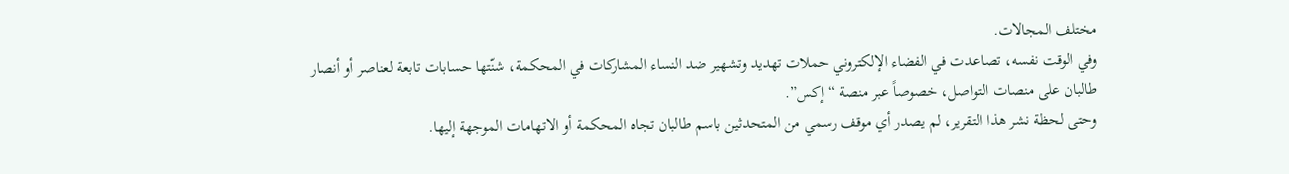مختلف المجالات.
وفي الوقت نفسه، تصاعدت في الفضاء الإلكتروني حملات تهديد وتشهير ضد النساء المشاركات في المحكمة، شنّتها حسابات تابعة لعناصر أو أنصار طالبان على منصات التواصل، خصوصاً عبر منصة “إكس”.
وحتى لحظة نشر هذا التقرير، لم يصدر أي موقف رسمي من المتحدثين باسم طالبان تجاه المحكمة أو الاتهامات الموجهة إليها.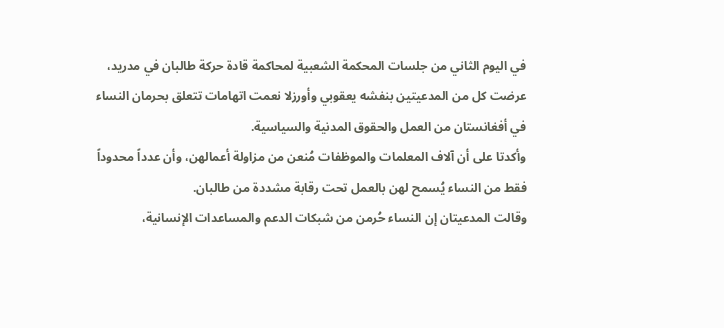في اليوم الثاني من جلسات المحكمة الشعبية لمحاكمة قادة حركة طالبان في مدريد، عرضت كل من المدعيتين بنفشه يعقوبي وأورزلا نعمت اتهامات تتعلق بحرمان النساء في أفغانستان من العمل والحقوق المدنية والسياسية.
وأكدتا على أن آلاف المعلمات والموظفات مُنعن من مزاولة أعمالهن، وأن عدداً محدوداً فقط من النساء يُسمح لهن بالعمل تحت رقابة مشددة من طالبان.
وقالت المدعيتان إن النساء حُرمن من شبكات الدعم والمساعدات الإنسانية،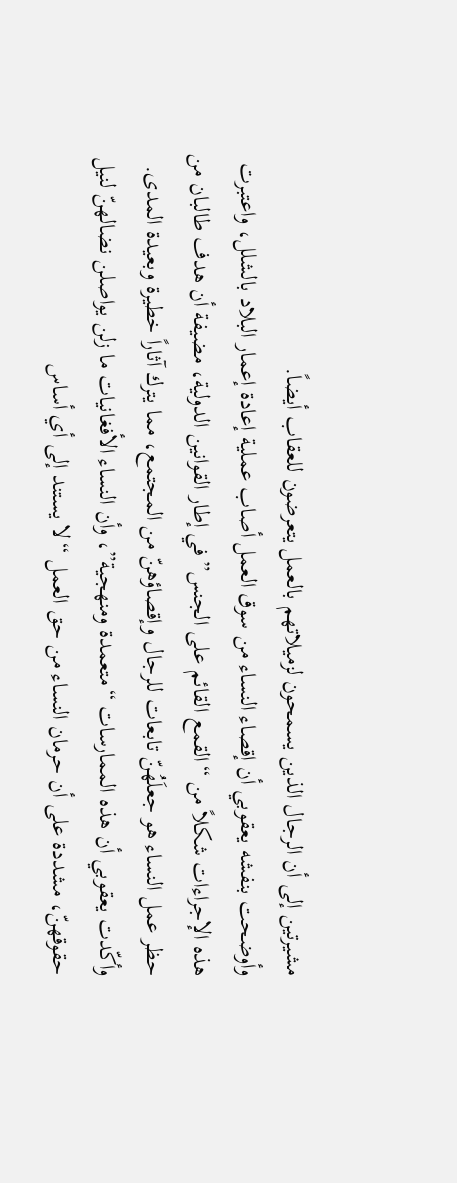مشيرتين إلى أن الرجال الذين يسمحون لزميلاتهم بالعمل يتعرضون للعقاب أيضاً.
وأوضحت بنفشه يعقوبي أن إقصاء النساء من سوق العمل أصاب عملية إعادة إعمار البلاد بالشلل، واعتبرت هذه الإجراءات شكلاً من “القمع القائم على الجنس” في إطار القوانين الدولية، مضيفة أن هدف طالبان من حظر عمل النساء هو جعلَهُنّ تابعات للرجال وإقصاؤهنّ من المجتمع، مما يترك آثاراً خطيرة وبعيدة المدى.
وأكّدت يعقوبي أن هذه الممارسات “متعمدة ومنهجية”، وأن النساء الأفغانيات ما زلن يواصلن نضالهنّ لنيل حقوقهنّ، مشددة على أن حرمان النساء من حق العمل “لا يستند إلى أي أساس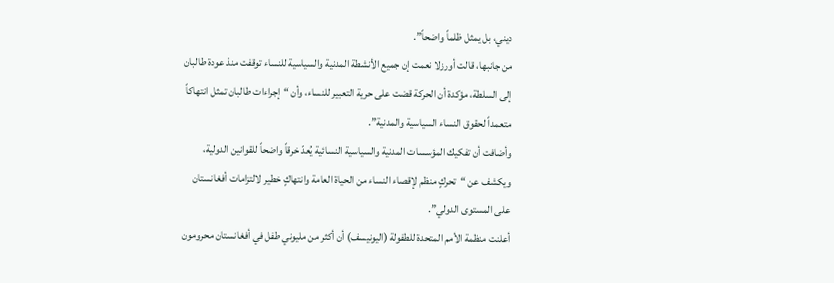ديني، بل يمثل ظلماً واضحاً”.
من جانبها، قالت أورزلا نعمت إن جميع الأنشطة المدنية والسياسية للنساء توقفت منذ عودة طالبان إلى السلطة، مؤكدة أن الحركة قضت على حرية التعبير للنساء، وأن “إجراءات طالبان تمثل انتهاكاً متعمداً لحقوق النساء السياسية والمدنية”.
وأضافت أن تفكيك المؤسسات المدنية والسياسية النسائية يُعدّ خرقاً واضحاً للقوانين الدولية، ويكشف عن “تحركٍ منظم لإقصاء النساء من الحياة العامة وانتهاكٍ خطير لالتزامات أفغانستان على المستوى الدولي”.
أعلنت منظمة الأمم المتحدة للطفولة (اليونيسف) أن أكثر من مليوني طفل في أفغانستان محرومون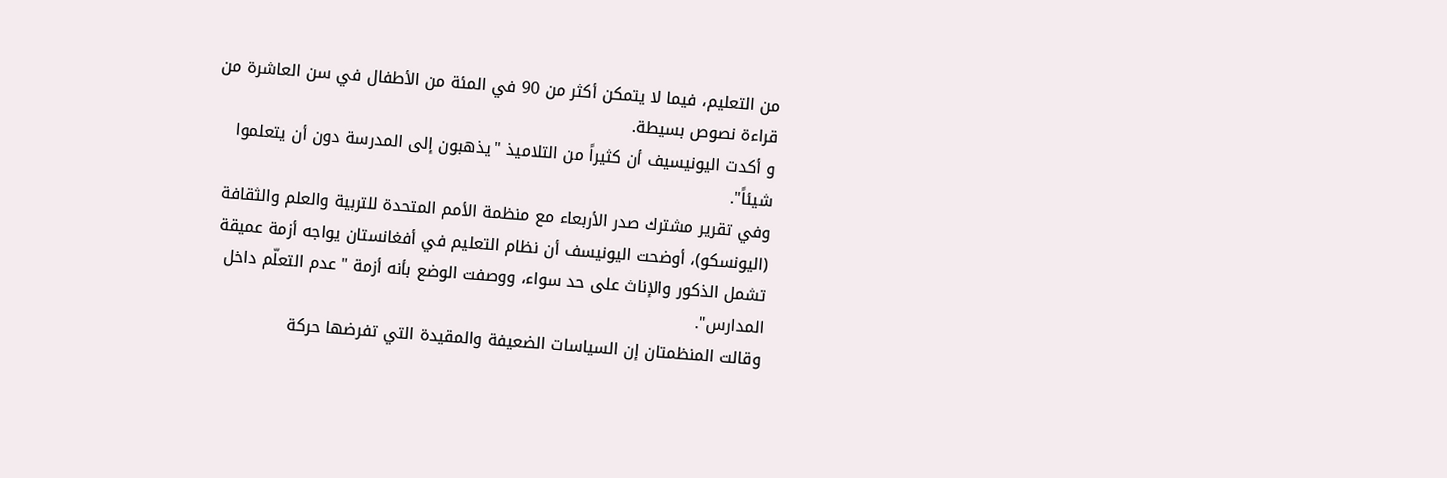من التعليم، فيما لا يتمكن أكثر من 90 في المئة من الأطفال في سن العاشرة من قراءة نصوص بسيطة.
و أكدت الیونیسیف أن كثيراً من التلاميذ "يذهبون إلى المدرسة دون أن يتعلموا شيئاً".
وفي تقرير مشترك صدر الأربعاء مع منظمة الأمم المتحدة للتربية والعلم والثقافة (اليونسكو)، أوضحت اليونيسف أن نظام التعليم في أفغانستان يواجه أزمة عميقة تشمل الذكور والإناث على حد سواء، ووصفت الوضع بأنه أزمة "عدم التعلّم داخل المدارس".
وقالت المنظمتان إن السياسات الضعيفة والمقيدة التي تفرضها حركة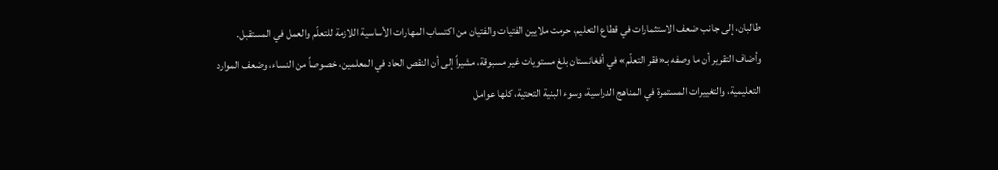طالبان، إلى جانب ضعف الاستثمارات في قطاع التعليم، حرمت ملايين الفتيات والفتيان من اكتساب المهارات الأساسية اللازمة للتعلّم والعمل في المستقبل.
وأضاف التقرير أن ما وصفه بـ«فقر التعلّم» في أفغانستان بلغ مستويات غير مسبوقة، مشيراً إلى أن النقص الحاد في المعلمين، خصوصاً من النساء، وضعف الموارد التعليمية، والتغييرات المستمرة في المناهج الدراسية، وسوء البنية التحتية، كلها عوامل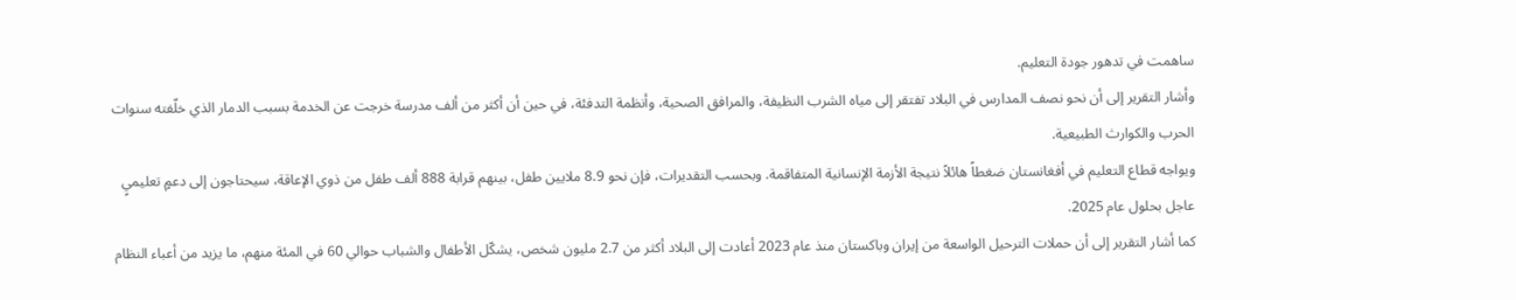ساهمت في تدهور جودة التعليم.
وأشار التقرير إلى أن نحو نصف المدارس في البلاد تفتقر إلى مياه الشرب النظيفة، والمرافق الصحية، وأنظمة التدفئة، في حين أن أكثر من ألف مدرسة خرجت عن الخدمة بسبب الدمار الذي خلّفته سنوات الحرب والكوارث الطبيعية.
ويواجه قطاع التعليم في أفغانستان ضغطاً هائلاً نتيجة الأزمة الإنسانية المتفاقمة. وبحسب التقديرات، فإن نحو 8.9 ملايين طفل، بينهم قرابة 888 ألف طفل من ذوي الإعاقة، سيحتاجون إلى دعمٍ تعليميٍ عاجل بحلول عام 2025.
كما أشار التقرير إلى أن حملات الترحيل الواسعة من إيران وباكستان منذ عام 2023 أعادت إلى البلاد أكثر من 2.7 مليون شخص، يشكّل الأطفال والشباب حوالي 60 في المئة منهم، ما يزيد من أعباء النظام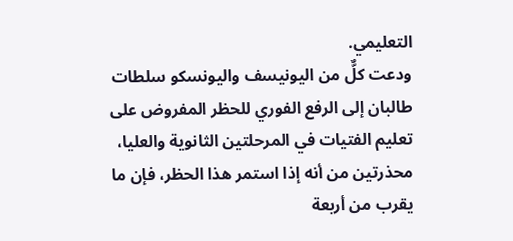التعليمي.
ودعت كلٌّ من اليونيسف واليونسكو سلطات طالبان إلى الرفع الفوري للحظر المفروض على تعليم الفتيات في المرحلتين الثانوية والعليا، محذرتين من أنه إذا استمر هذا الحظر، فإن ما يقرب من أربعة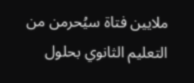ملايين فتاة سيُحرمن من التعليم الثانوي بحلول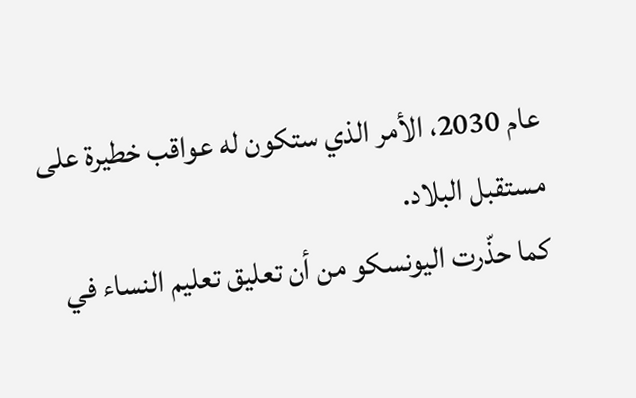عام 2030، الأمر الذي ستكون له عواقب خطيرة على مستقبل البلاد.
كما حذّرت اليونسكو من أن تعليق تعليم النساء في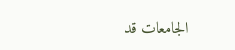الجامعات قد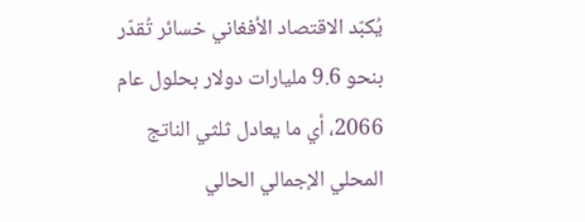يُكبّد الاقتصاد الأفغاني خسائر تُقدّر بنحو 9.6 مليارات دولار بحلول عام 2066، أي ما يعادل ثلثي الناتج المحلي الإجمالي الحالي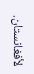لأفغانستان.